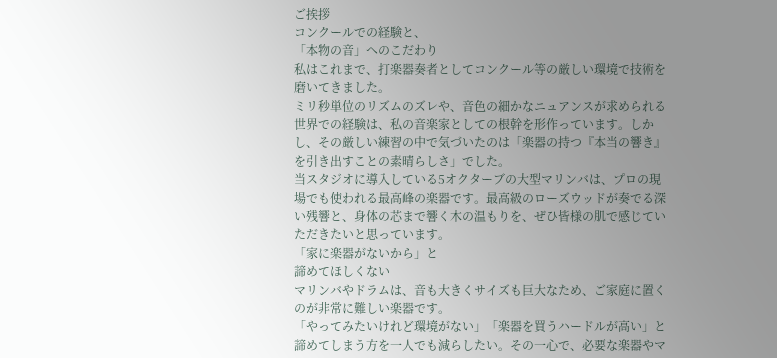ご挨拶
コンクールでの経験と、
「本物の音」へのこだわり
私はこれまで、打楽器奏者としてコンクール等の厳しい環境で技術を磨いてきました。
ミリ秒単位のリズムのズレや、音色の細かなニュアンスが求められる世界での経験は、私の音楽家としての根幹を形作っています。しかし、その厳しい練習の中で気づいたのは「楽器の持つ『本当の響き』を引き出すことの素晴らしさ」でした。
当スタジオに導入している5オクターブの大型マリンバは、プロの現場でも使われる最高峰の楽器です。最高級のローズウッドが奏でる深い残響と、身体の芯まで響く木の温もりを、ぜひ皆様の肌で感じていただきたいと思っています。
「家に楽器がないから」と
諦めてほしくない
マリンバやドラムは、音も大きくサイズも巨大なため、ご家庭に置くのが非常に難しい楽器です。
「やってみたいけれど環境がない」「楽器を買うハードルが高い」と諦めてしまう方を一人でも減らしたい。その一心で、必要な楽器やマ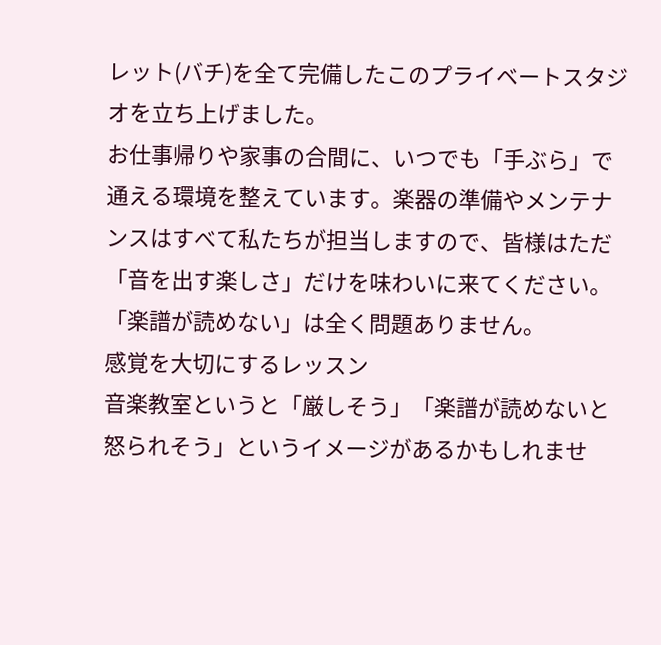レット(バチ)を全て完備したこのプライベートスタジオを立ち上げました。
お仕事帰りや家事の合間に、いつでも「手ぶら」で通える環境を整えています。楽器の準備やメンテナンスはすべて私たちが担当しますので、皆様はただ「音を出す楽しさ」だけを味わいに来てください。
「楽譜が読めない」は全く問題ありません。
感覚を大切にするレッスン
音楽教室というと「厳しそう」「楽譜が読めないと怒られそう」というイメージがあるかもしれませ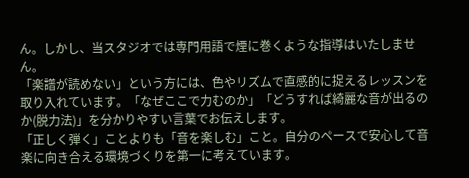ん。しかし、当スタジオでは専門用語で煙に巻くような指導はいたしません。
「楽譜が読めない」という方には、色やリズムで直感的に捉えるレッスンを取り入れています。「なぜここで力むのか」「どうすれば綺麗な音が出るのか(脱力法)」を分かりやすい言葉でお伝えします。
「正しく弾く」ことよりも「音を楽しむ」こと。自分のペースで安心して音楽に向き合える環境づくりを第一に考えています。